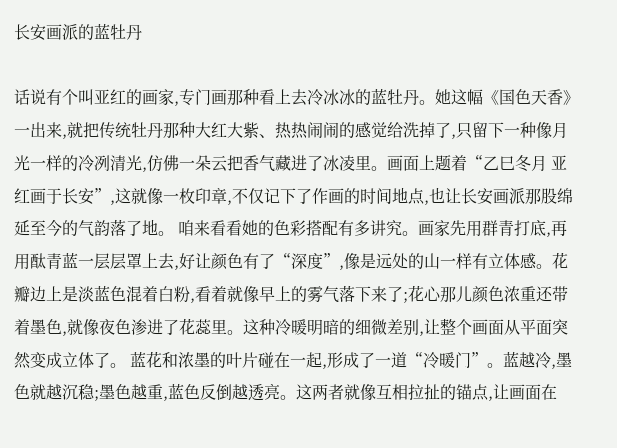长安画派的蓝牡丹

话说有个叫亚红的画家,专门画那种看上去冷冰冰的蓝牡丹。她这幅《国色天香》一出来,就把传统牡丹那种大红大紫、热热闹闹的感觉给洗掉了,只留下一种像月光一样的冷冽清光,仿佛一朵云把香气藏进了冰凌里。画面上题着“乙巳冬月 亚红画于长安”,这就像一枚印章,不仅记下了作画的时间地点,也让长安画派那股绵延至今的气韵落了地。 咱来看看她的色彩搭配有多讲究。画家先用群青打底,再用酞青蓝一层层罩上去,好让颜色有了“深度”,像是远处的山一样有立体感。花瓣边上是淡蓝色混着白粉,看着就像早上的雾气落下来了;花心那儿颜色浓重还带着墨色,就像夜色渗进了花蕊里。这种冷暖明暗的细微差别,让整个画面从平面突然变成立体了。 蓝花和浓墨的叶片碰在一起,形成了一道“冷暖门”。蓝越冷,墨色就越沉稳;墨色越重,蓝色反倒越透亮。这两者就像互相拉扯的锚点,让画面在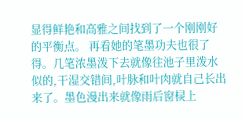显得鲜艳和高雅之间找到了一个刚刚好的平衡点。 再看她的笔墨功夫也很了得。几笔浓墨泼下去就像往池子里泼水似的,干湿交错间,叶脉和叶肉就自己长出来了。墨色漫出来就像雨后窗棂上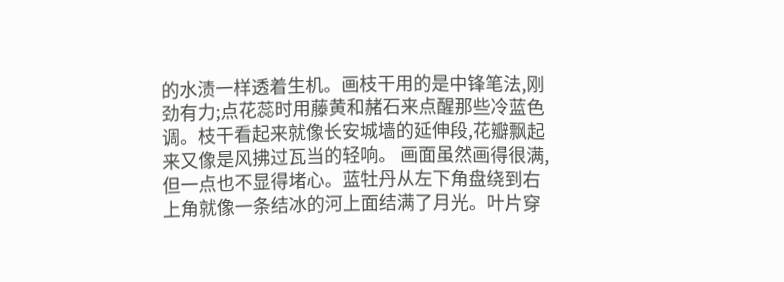的水渍一样透着生机。画枝干用的是中锋笔法,刚劲有力;点花蕊时用藤黄和赭石来点醒那些冷蓝色调。枝干看起来就像长安城墙的延伸段,花瓣飘起来又像是风拂过瓦当的轻响。 画面虽然画得很满,但一点也不显得堵心。蓝牡丹从左下角盘绕到右上角就像一条结冰的河上面结满了月光。叶片穿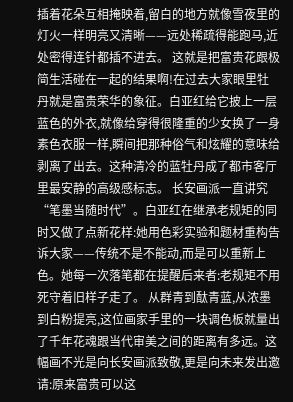插着花朵互相掩映着,留白的地方就像雪夜里的灯火一样明亮又清晰——远处稀疏得能跑马,近处密得连针都插不进去。 这就是把富贵花跟极简生活碰在一起的结果啊!在过去大家眼里牡丹就是富贵荣华的象征。白亚红给它披上一层蓝色的外衣,就像给穿得很隆重的少女换了一身素色衣服一样,瞬间把那种俗气和炫耀的意味给剥离了出去。这种清冷的蓝牡丹成了都市客厅里最安静的高级感标志。 长安画派一直讲究“笔墨当随时代”。白亚红在继承老规矩的同时又做了点新花样:她用色彩实验和题材重构告诉大家——传统不是不能动,而是可以重新上色。她每一次落笔都在提醒后来者:老规矩不用死守着旧样子走了。 从群青到酞青蓝,从浓墨到白粉提亮,这位画家手里的一块调色板就量出了千年花魂跟当代审美之间的距离有多远。这幅画不光是向长安画派致敬,更是向未来发出邀请:原来富贵可以这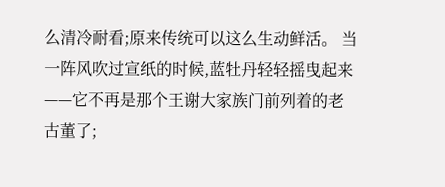么清冷耐看;原来传统可以这么生动鲜活。 当一阵风吹过宣纸的时候,蓝牡丹轻轻摇曳起来——它不再是那个王谢大家族门前列着的老古董了;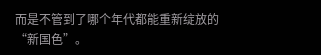而是不管到了哪个年代都能重新绽放的“新国色”。